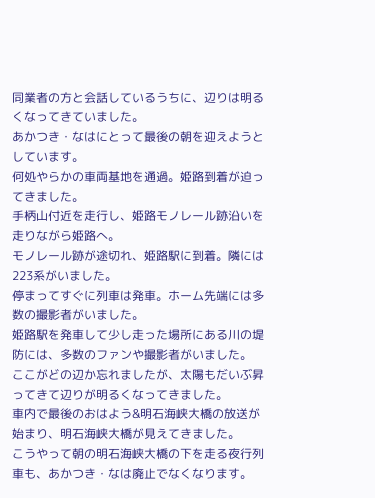同業者の方と会話しているうちに、辺りは明るくなってきていました。
あかつき・なはにとって最後の朝を迎えようとしています。
何処やらかの車両基地を通過。姫路到着が迫ってきました。
手柄山付近を走行し、姫路モノレール跡沿いを走りながら姫路へ。
モノレール跡が途切れ、姫路駅に到着。隣には223系がいました。
停まってすぐに列車は発車。ホーム先端には多数の撮影者がいました。
姫路駅を発車して少し走った場所にある川の堤防には、多数のファンや撮影者がいました。
ここがどの辺か忘れましたが、太陽もだいぶ昇ってきて辺りが明るくなってきました。
車内で最後のおはよう&明石海峡大橋の放送が始まり、明石海峡大橋が見えてきました。
こうやって朝の明石海峡大橋の下を走る夜行列車も、あかつき・なは廃止でなくなります。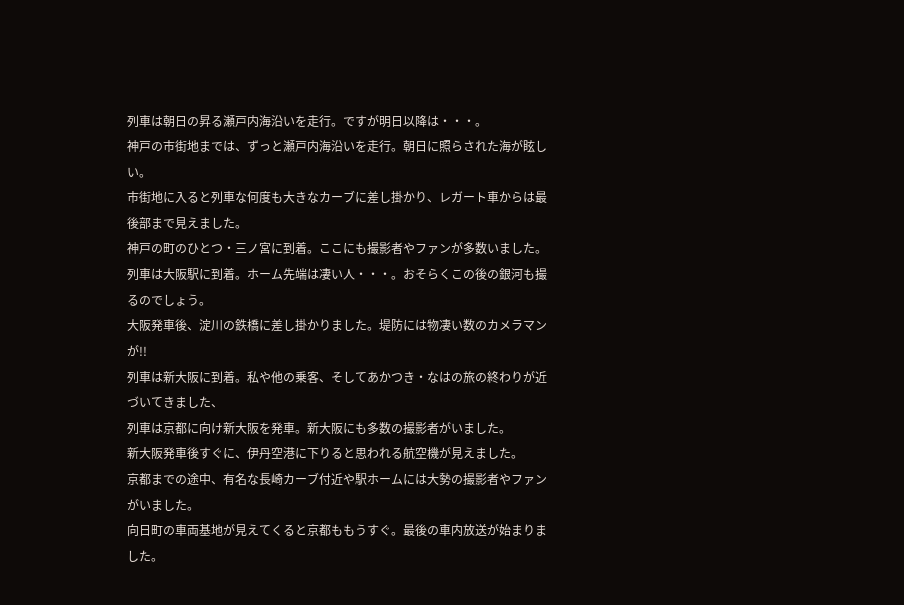列車は朝日の昇る瀬戸内海沿いを走行。ですが明日以降は・・・。
神戸の市街地までは、ずっと瀬戸内海沿いを走行。朝日に照らされた海が眩しい。
市街地に入ると列車な何度も大きなカーブに差し掛かり、レガート車からは最後部まで見えました。
神戸の町のひとつ・三ノ宮に到着。ここにも撮影者やファンが多数いました。
列車は大阪駅に到着。ホーム先端は凄い人・・・。おそらくこの後の銀河も撮るのでしょう。
大阪発車後、淀川の鉄橋に差し掛かりました。堤防には物凄い数のカメラマンが!!
列車は新大阪に到着。私や他の乗客、そしてあかつき・なはの旅の終わりが近づいてきました、
列車は京都に向け新大阪を発車。新大阪にも多数の撮影者がいました。
新大阪発車後すぐに、伊丹空港に下りると思われる航空機が見えました。
京都までの途中、有名な長崎カーブ付近や駅ホームには大勢の撮影者やファンがいました。
向日町の車両基地が見えてくると京都ももうすぐ。最後の車内放送が始まりました。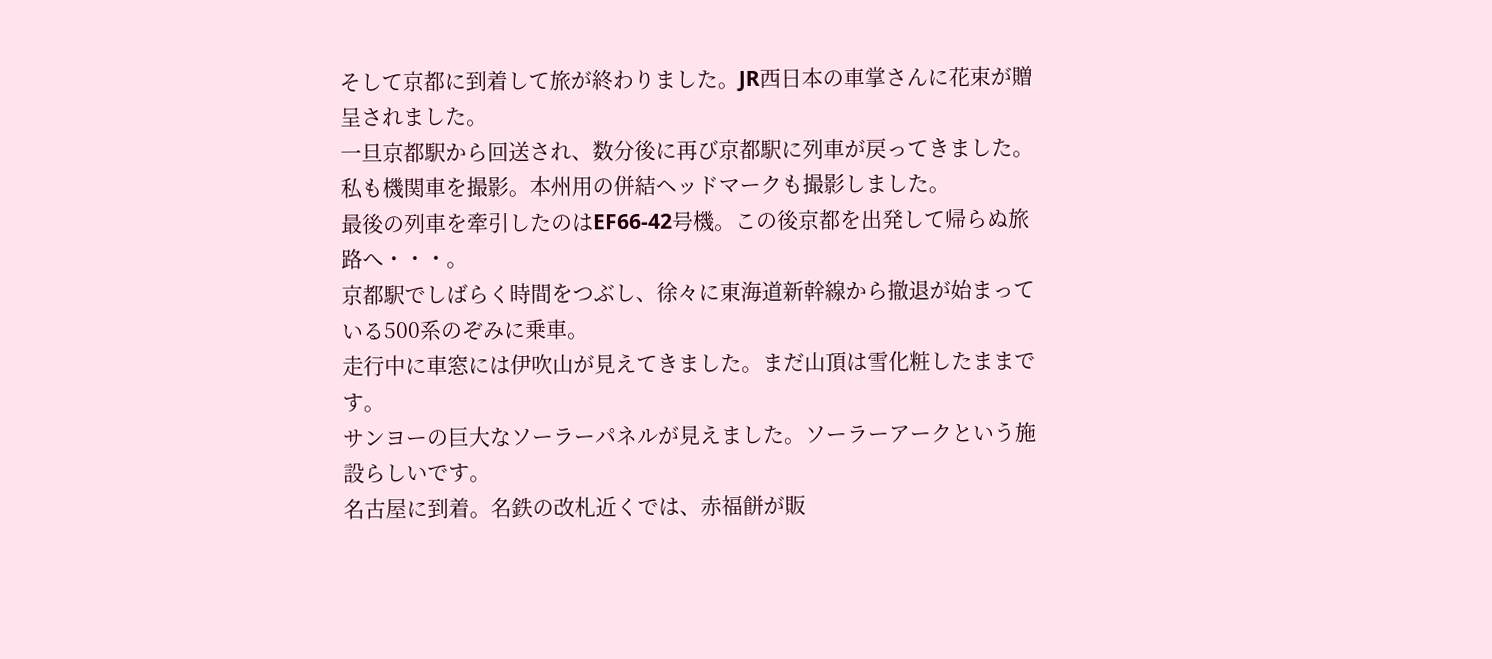そして京都に到着して旅が終わりました。JR西日本の車掌さんに花束が贈呈されました。
一旦京都駅から回送され、数分後に再び京都駅に列車が戻ってきました。
私も機関車を撮影。本州用の併結ヘッドマークも撮影しました。
最後の列車を牽引したのはEF66-42号機。この後京都を出発して帰らぬ旅路へ・・・。
京都駅でしばらく時間をつぶし、徐々に東海道新幹線から撤退が始まっている500系のぞみに乗車。
走行中に車窓には伊吹山が見えてきました。まだ山頂は雪化粧したままです。
サンヨーの巨大なソーラーパネルが見えました。ソーラーアークという施設らしいです。
名古屋に到着。名鉄の改札近くでは、赤福餅が販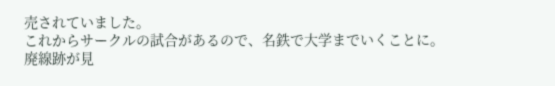売されていました。
これからサークルの試合があるので、名鉄で大学までいくことに。
廃線跡が見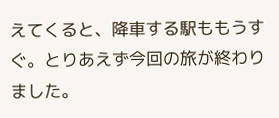えてくると、降車する駅ももうすぐ。とりあえず今回の旅が終わりました。